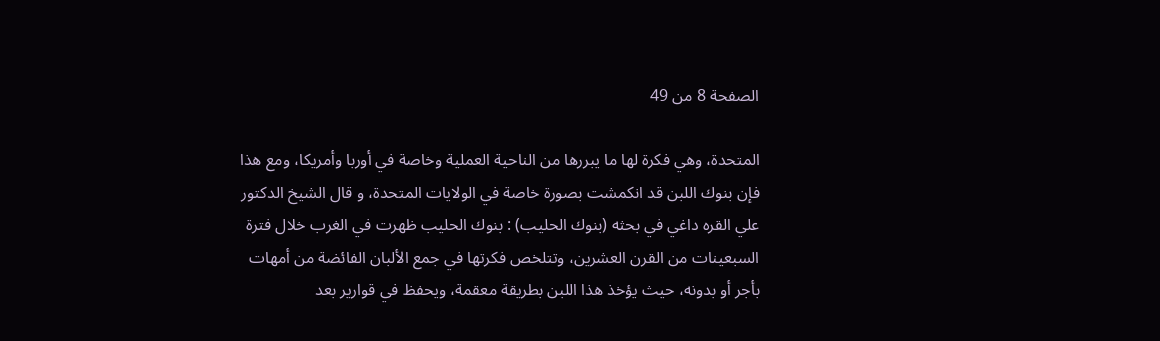الصفحة 8 من 49

المتحدة، وهي فكرة لها ما يبررها من الناحية العملية وخاصة في أوربا وأمريكا، ومع هذا فإن بنوك اللبن قد انكمشت بصورة خاصة في الولايات المتحدة، و قال الشيخ الدكتور علي القره داغي في بحثه (بنوك الحليب) : بنوك الحليب ظهرت في الغرب خلال فترة السبعينات من القرن العشرين، وتتلخص فكرتها في جمع الألبان الفائضة من أمهات بأجر أو بدونه، حيث يؤخذ هذا اللبن بطريقة معقمة، ويحفظ في قوارير بعد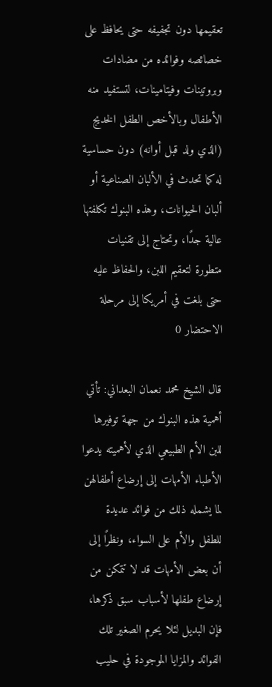تعقيمها دون تجفيفه حتى يحافظ على خصائصه وفوائده من مضادات وبروتينات وفيتامينات، لتستفيد منه الأطفال وبالأخص الطفل الخديج (الذي ولد قبل أوانه) دون حساسية له كما تحدث في الألبان الصناعية أو ألبان الحيوانات، وهذه البنوك تكلفتها عالية جدًا، وتحتاج إلى تقنيات متطورة لتعقيم اللبن، والحفاظ عليه حتى بلغت في أمريكا إلى مرحلة الاحتضار 0

قال الشيخ محمد نعمان البعداني: تأتي أهمية هذه البنوك من جهة توفيرها للبن الأم الطبيعي الذي لأهميته يدعوا الأطباء الأمهات إلى إرضاع أطفالهن لما يشمله ذلك من فوائد عديدة للطفل والأم على السواء، ونظرًا إلى أن بعض الأمهات قد لا تتمكن من إرضاع طفلها لأسباب سبق ذكرها، فإن البديل لئلا يحرم الصغير تلك الفوائد والمزايا الموجودة في حليب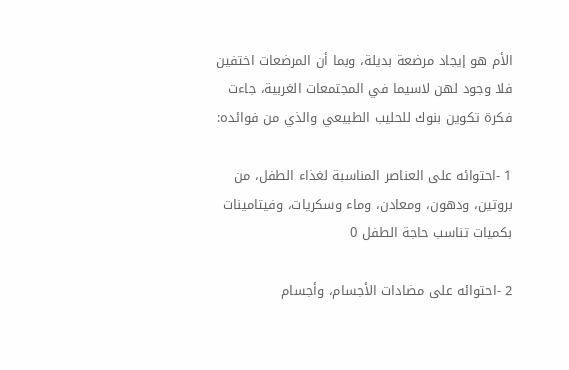الأم هو إيجاد مرضعة بديلة، وبما أن المرضعات اختفين فلا وجود لهن لاسيما في المجتمعات الغربية، جاءت فكرة تكوين بنوك للحليب الطبيعي والذي من فوائده:

1 -احتوائه على العناصر المناسبة لغذاء الطفل، من بروتين، ودهون، ومعادن، وماء وسكريات، وفيتامينات بكميات تناسب حاجة الطفل 0

2 -احتوائه على مضادات الأجسام، وأجسام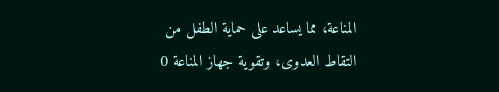المناعة، مما يساعد على حماية الطفل من التقاط العدوى، وتقوية جهاز المناعة 0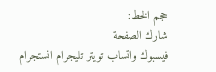حجم الخط:
شارك الصفحة
فيسبوك واتساب تويتر تليجرام انستجرام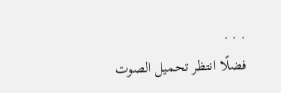. . .
فضلًا انتظر تحميل الصوت